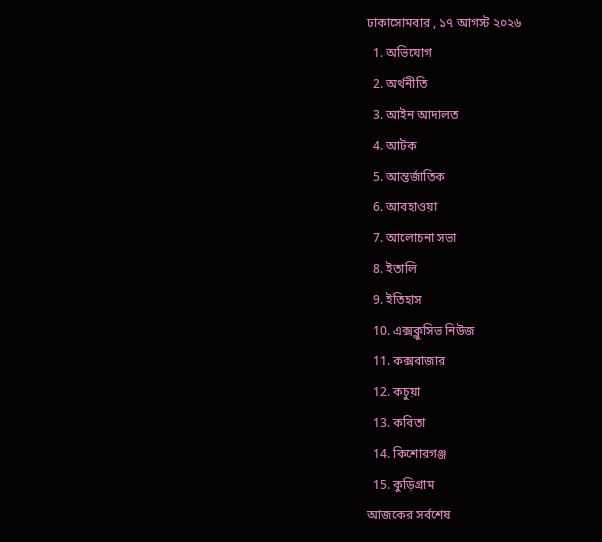ঢাকাসোমবার , ১৭ আগস্ট ২০২৬
  1. অভিযোগ
  2. অর্থনীতি
  3. আইন আদালত
  4. আটক
  5. আন্তর্জাতিক
  6. আবহাওয়া
  7. আলোচনা সভা
  8. ইতালি
  9. ইতিহাস
  10. এক্সক্লুসিভ নিউজ
  11. কক্সবাজার
  12. কচুয়া
  13. কবিতা
  14. কিশোরগঞ্জ
  15. কুড়িগ্রাম
আজকের সর্বশেষ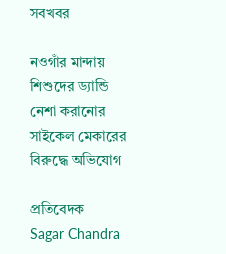সবখবর

নওগাঁর মান্দায় শিশুদের ড্যান্ডি নেশা করানোর সাইকেল মেকারের বিরুদ্ধে অভিযোগ

প্রতিবেদক
Sagar Chandra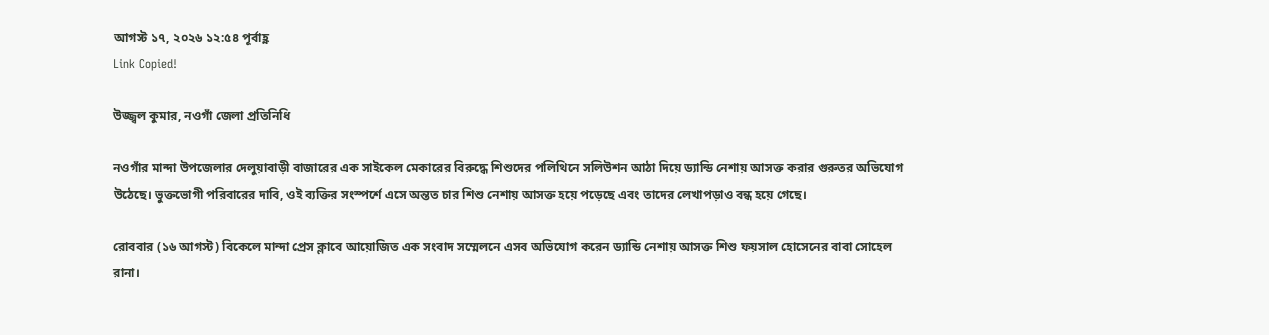আগস্ট ১৭, ২০২৬ ১২:৫৪ পূর্বাহ্ণ
Link Copied!

উজ্জ্বল কুমার, নওগাঁ জেলা প্রতিনিধি

নওগাঁর মান্দা উপজেলার দেলুয়াবাড়ী বাজারের এক সাইকেল মেকারের বিরুদ্ধে শিশুদের পলিথিনে সলিউশন আঠা দিয়ে ড্যান্ডি নেশায় আসক্ত করার গুরুতর অভিযোগ উঠেছে। ভুক্তভোগী পরিবারের দাবি, ওই ব্যক্তির সংস্পর্শে এসে অন্তত চার শিশু নেশায় আসক্ত হয়ে পড়েছে এবং তাদের লেখাপড়াও বন্ধ হয়ে গেছে।

রোববার (১৬ আগস্ট) বিকেলে মান্দা প্রেস ক্লাবে আয়োজিত এক সংবাদ সম্মেলনে এসব অভিযোগ করেন ড্যান্ডি নেশায় আসক্ত শিশু ফয়সাল হোসেনের বাবা সোহেল রানা।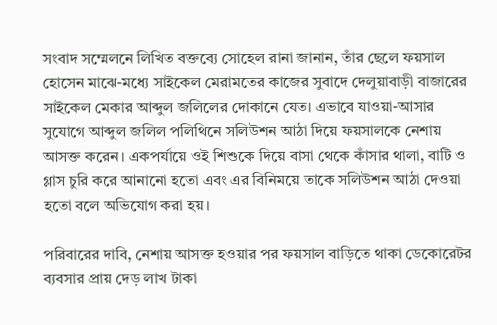সংবাদ সম্মেলনে লিখিত বক্তব্যে সোহেল রানা জানান, তাঁর ছেলে ফয়সাল হোসেন মাঝে-মধ্যে সাইকেল মেরামতের কাজের সুবাদে দেলুয়াবাড়ী বাজারের সাইকেল মেকার আব্দুল জলিলের দোকানে যেত। এভাবে যাওয়া-আসার সুযোগে আব্দুল জলিল পলিথিনে সলিউশন আঠা দিয়ে ফয়সালকে নেশায় আসক্ত করেন। একপর্যায়ে ওই শিশুকে দিয়ে বাসা থেকে কাঁসার থালা, বাটি ও গ্লাস চুরি করে আনানো হতো এবং এর বিনিময়ে তাকে সলিউশন আঠা দেওয়া হতো বলে অভিযোগ করা হয়।

পরিবারের দাবি, নেশায় আসক্ত হওয়ার পর ফয়সাল বাড়িতে থাকা ডেকোরেটর ব্যবসার প্রায় দেড় লাখ টাকা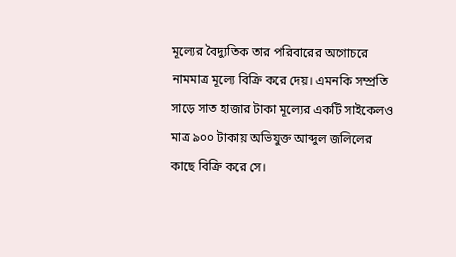মূল্যের বৈদ্যুতিক তার পরিবারের অগোচরে নামমাত্র মূল্যে বিক্রি করে দেয়। এমনকি সম্প্রতি সাড়ে সাত হাজার টাকা মূল্যের একটি সাইকেলও মাত্র ৯০০ টাকায় অভিযুক্ত আব্দুল জলিলের কাছে বিক্রি করে সে।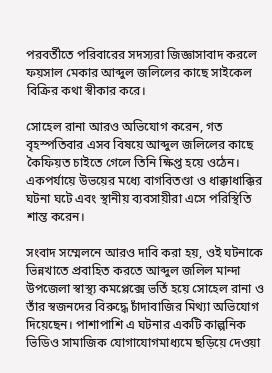পরবর্তীতে পরিবারের সদস্যরা জিজ্ঞাসাবাদ করলে ফয়সাল মেকার আব্দুল জলিলের কাছে সাইকেল বিক্রির কথা স্বীকার করে।

সোহেল রানা আরও অভিযোগ করেন, গত বৃহস্পতিবার এসব বিষয়ে আব্দুল জলিলের কাছে কৈফিয়ত চাইতে গেলে তিনি ক্ষিপ্ত হয়ে ওঠেন। একপর্যায়ে উভয়ের মধ্যে বাগবিতণ্ডা ও ধাক্কাধাক্কির ঘটনা ঘটে এবং স্থানীয় ব্যবসায়ীরা এসে পরিস্থিতি শান্ত করেন।

সংবাদ সম্মেলনে আরও দাবি করা হয়, ওই ঘটনাকে ভিন্নখাতে প্রবাহিত করতে আব্দুল জলিল মান্দা উপজেলা স্বাস্থ্য কমপ্লেক্সে ভর্তি হয়ে সোহেল রানা ও তাঁর স্বজনদের বিরুদ্ধে চাঁদাবাজির মিথ্যা অভিযোগ দিয়েছেন। পাশাপাশি এ ঘটনার একটি কাল্পনিক ভিডিও সামাজিক যোগাযোগমাধ্যমে ছড়িয়ে দেওয়া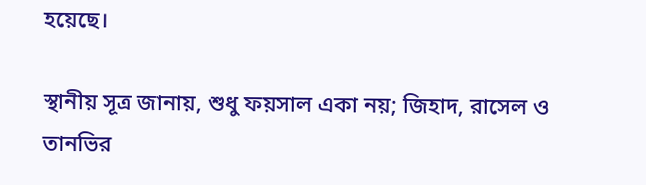হয়েছে।

স্থানীয় সূত্র জানায়, শুধু ফয়সাল একা নয়; জিহাদ, রাসেল ও তানভির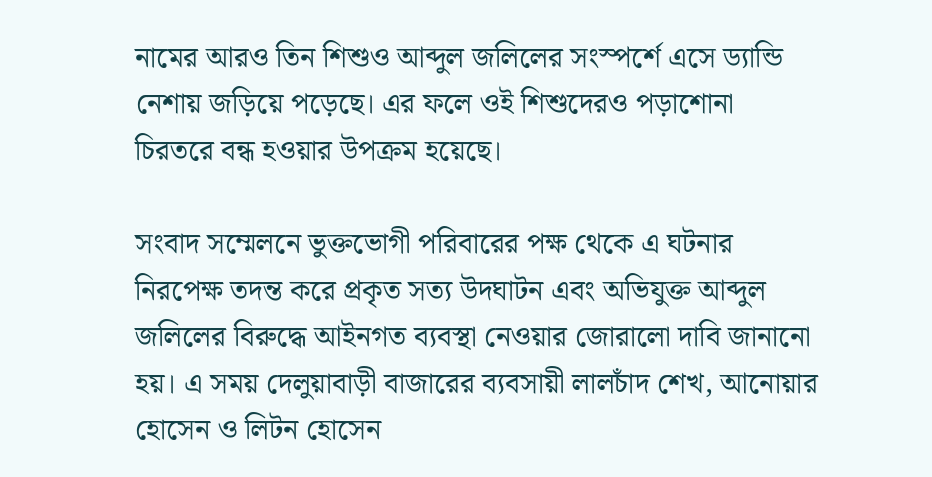নামের আরও তিন শিশুও আব্দুল জলিলের সংস্পর্শে এসে ড্যান্ডি নেশায় জড়িয়ে পড়েছে। এর ফলে ওই শিশুদেরও পড়াশোনা চিরতরে বন্ধ হওয়ার উপক্রম হয়েছে।

সংবাদ সম্মেলনে ভুক্তভোগী পরিবারের পক্ষ থেকে এ ঘটনার নিরপেক্ষ তদন্ত করে প্রকৃত সত্য উদঘাটন এবং অভিযুক্ত আব্দুল জলিলের বিরুদ্ধে আইনগত ব্যবস্থা নেওয়ার জোরালো দাবি জানানো হয়। এ সময় দেলুয়াবাড়ী বাজারের ব্যবসায়ী লালচাঁদ শেখ, আনোয়ার হোসেন ও লিটন হোসেন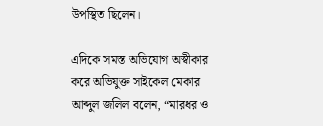উপস্থিত ছিলেন।

এদিকে সমস্ত অভিযোগ অস্বীকার করে অভিযুক্ত সাইকেল মেকার আব্দুল জলিল বলেন, “মারধর ও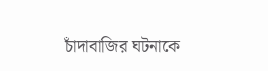চাঁদাবাজির ঘটনাকে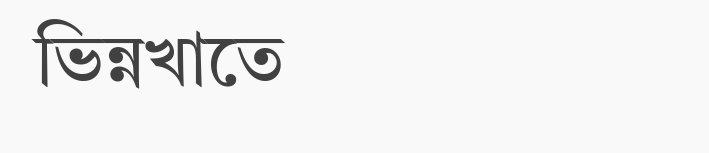ভিন্নখাতে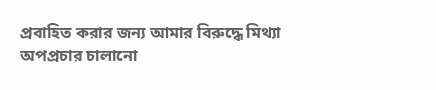প্রবাহিত করার জন্য আমার বিরুদ্ধে মিথ্যা অপপ্রচার চালানো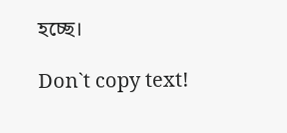হচ্ছে।

Don`t copy text!